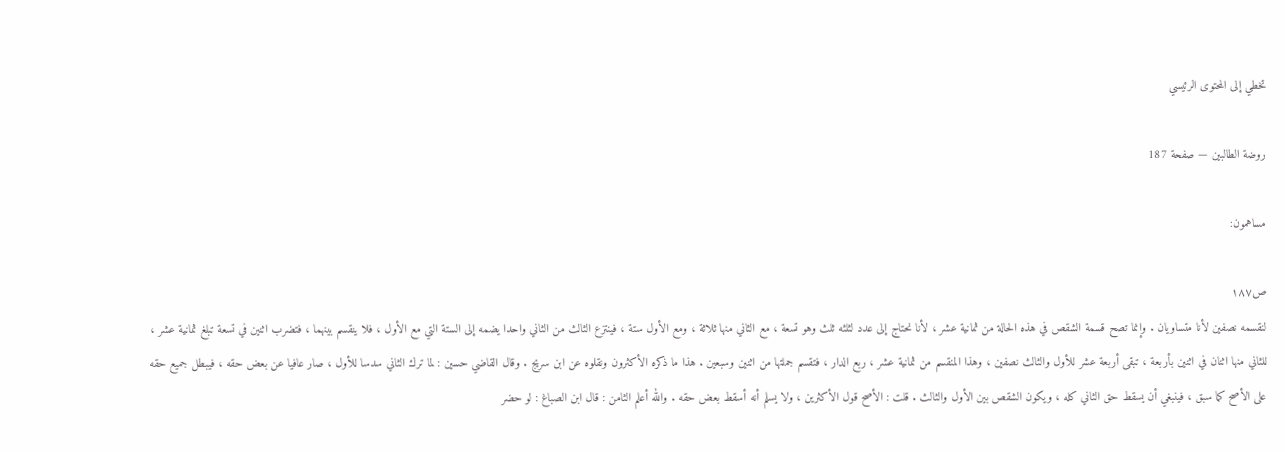تخطي إلى المحتوى الرئيسي

روضة الطالبين — صفحة 187

مساهمون:

ص١٨٧
لنقسمه نصفين لأنا متساويان . وإنما تصح قسمة الشقص في هذه الحالة من ثمانية عشر ، لأنا نحتاج إلى عدد لثلثه ثلث وهو تسعة ، مع الثاني منها ثلاثة ، ومع الأول ستة ، فينتزع الثالث من الثاني واحدا يضمه إلى الستة التي مع الأول ، فلا ينقسم بينهما ، فتضرب اثنين في تسعة تبلغ ثمانية عشر ، للثاني منها اثنان في اثنين بأربعة ، تبقى أربعة عشر للأول والثالث نصفين ، وهذا المنقسم من ثمانية عشر ، ربع الدار ، فتقسم جملتها من اثنين وسبعين . هذا ما ذكره الأكثرون ونقلوه عن ابن سريج . وقال القاضي حسين : لما ترك الثاني سدسا للأول ، صار عافيا عن بعض حقه ، فيبطل جميع حقه على الأصح كما سبق ، فينبغي أن يسقط حق الثاني كله ، ويكون الشقص بين الأول والثالث . قلت : الأصح قول الأكثرين ، ولا يسلم أنه أسقط بعض حقه . والله أعلم الثامن : قال ابن الصباغ : لو حضر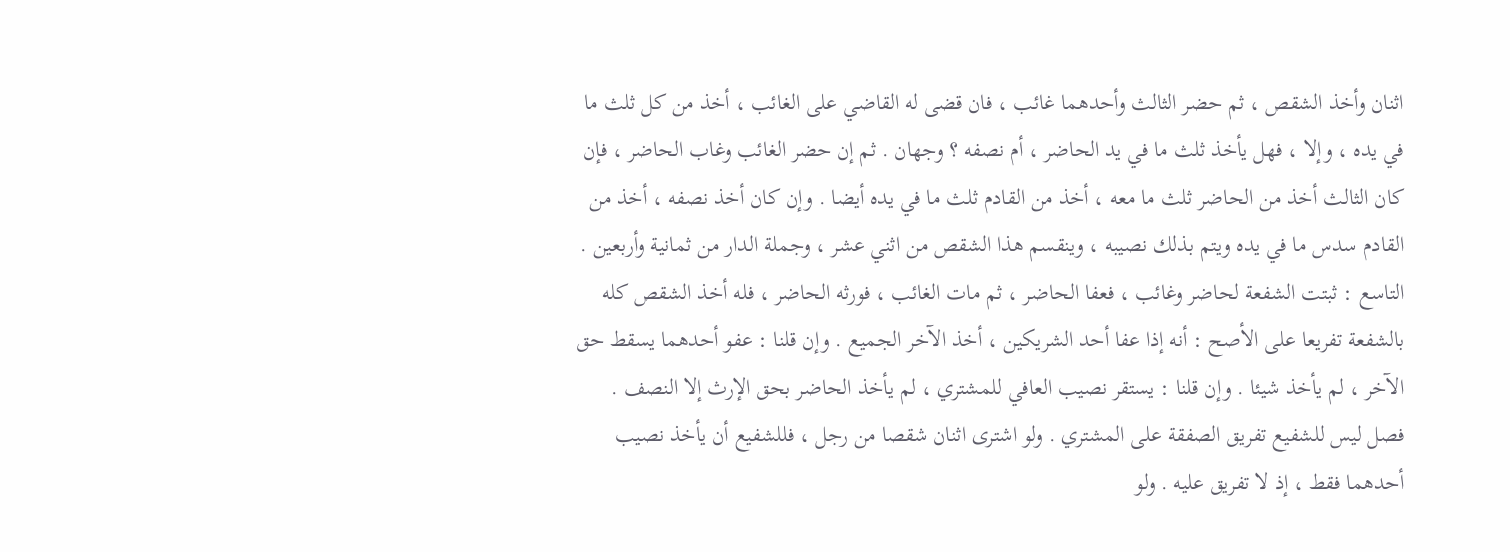اثنان وأخذ الشقص ، ثم حضر الثالث وأحدهما غائب ، فان قضى له القاضي على الغائب ، أخذ من كل ثلث ما في يده ، وإلا ، فهل يأخذ ثلث ما في يد الحاضر ، أم نصفه ؟ وجهان . ثم إن حضر الغائب وغاب الحاضر ، فإن كان الثالث أخذ من الحاضر ثلث ما معه ، أخذ من القادم ثلث ما في يده أيضا . وإن كان أخذ نصفه ، أخذ من القادم سدس ما في يده ويتم بذلك نصيبه ، وينقسم هذا الشقص من اثني عشر ، وجملة الدار من ثمانية وأربعين . التاسع : ثبتت الشفعة لحاضر وغائب ، فعفا الحاضر ، ثم مات الغائب ، فورثه الحاضر ، فله أخذ الشقص كله بالشفعة تفريعا على الأصح : أنه إذا عفا أحد الشريكين ، أخذ الآخر الجميع . وإن قلنا : عفو أحدهما يسقط حق الآخر ، لم يأخذ شيئا . وإن قلنا : يستقر نصيب العافي للمشتري ، لم يأخذ الحاضر بحق الإرث إلا النصف .
فصل ليس للشفيع تفريق الصفقة على المشتري . ولو اشترى اثنان شقصا من رجل ، فللشفيع أن يأخذ نصيب أحدهما فقط ، إذ لا تفريق عليه . ولو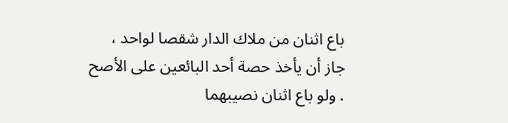باع اثنان من ملاك الدار شقصا لواحد ، جاز أن يأخذ حصة أحد البائعين على الأصح . ولو باع اثنان نصيبهما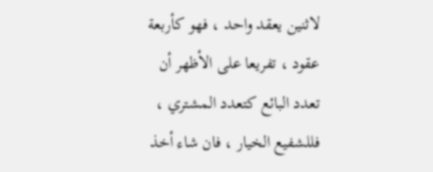لاثنين يعقد واحد ، فهو كأربعة عقود ، تفريعا على الأظهر أن تعدد البائع كتعدد المشتري ، فللشفيع الخيار ، فان شاء أخذ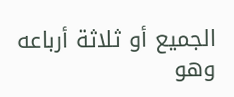الجميع أو ثلاثة أرباعه وهو